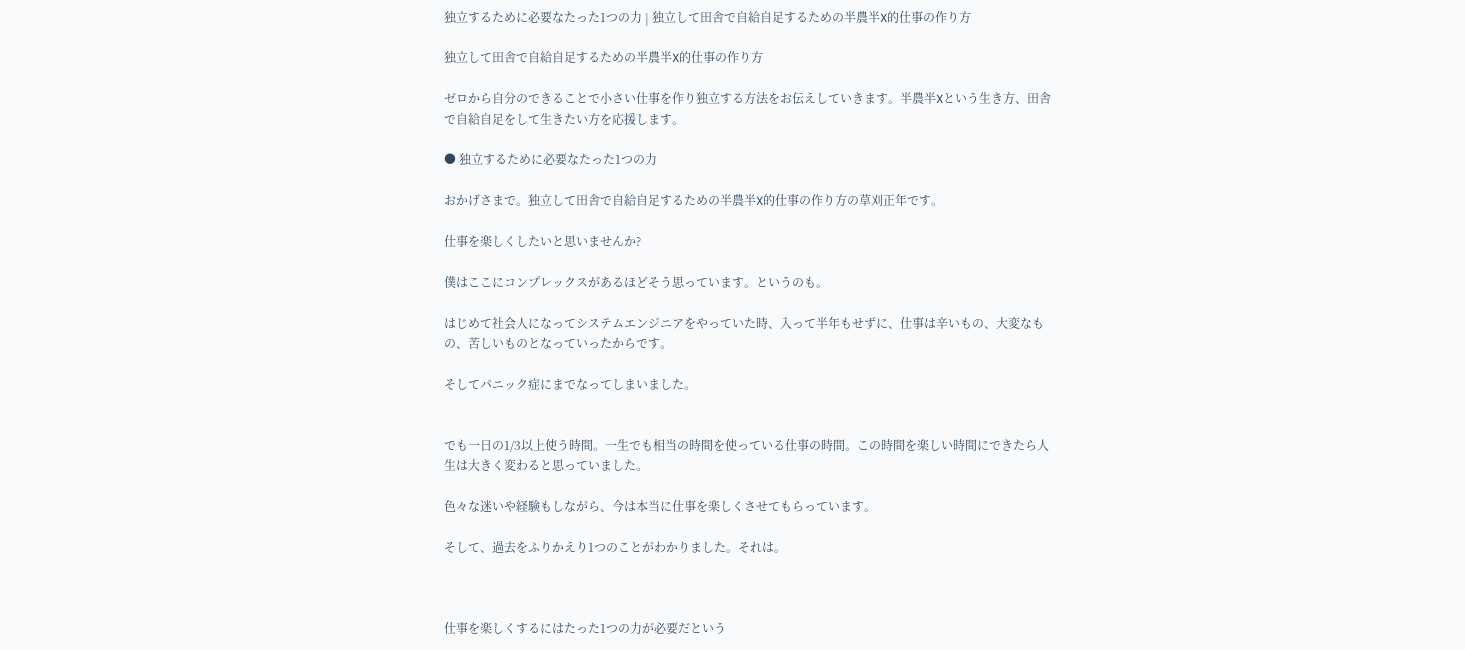独立するために必要なたった1つの力 | 独立して田舎で自給自足するための半農半X的仕事の作り方

独立して田舎で自給自足するための半農半X的仕事の作り方

ゼロから自分のできることで小さい仕事を作り独立する方法をお伝えしていきます。半農半Xという生き方、田舎で自給自足をして生きたい方を応援します。

● 独立するために必要なたった1つの力

おかげさまで。独立して田舎で自給自足するための半農半X的仕事の作り方の草刈正年です。

仕事を楽しくしたいと思いませんか?

僕はここにコンプレックスがあるほどそう思っています。というのも。

はじめて社会人になってシステムエンジニアをやっていた時、入って半年もせずに、仕事は辛いもの、大変なもの、苦しいものとなっていったからです。

そしてパニック症にまでなってしまいました。


でも一日の1/3以上使う時間。一生でも相当の時間を使っている仕事の時間。この時間を楽しい時間にできたら人生は大きく変わると思っていました。

色々な迷いや経験もしながら、今は本当に仕事を楽しくさせてもらっています。

そして、過去をふりかえり1つのことがわかりました。それは。



仕事を楽しくするにはたった1つの力が必要だという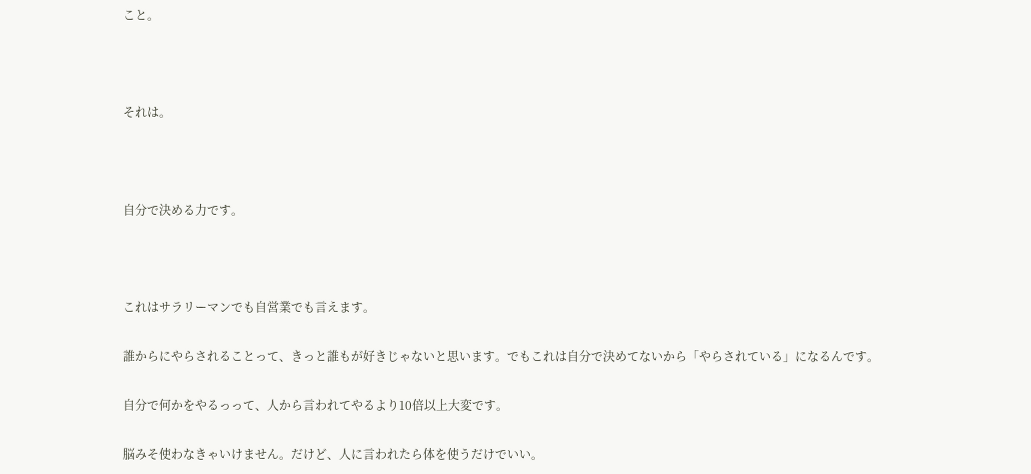こと。



それは。



自分で決める力です。



これはサラリーマンでも自営業でも言えます。

誰からにやらされることって、きっと誰もが好きじゃないと思います。でもこれは自分で決めてないから「やらされている」になるんです。

自分で何かをやるっって、人から言われてやるより10倍以上大変です。

脳みそ使わなきゃいけません。だけど、人に言われたら体を使うだけでいい。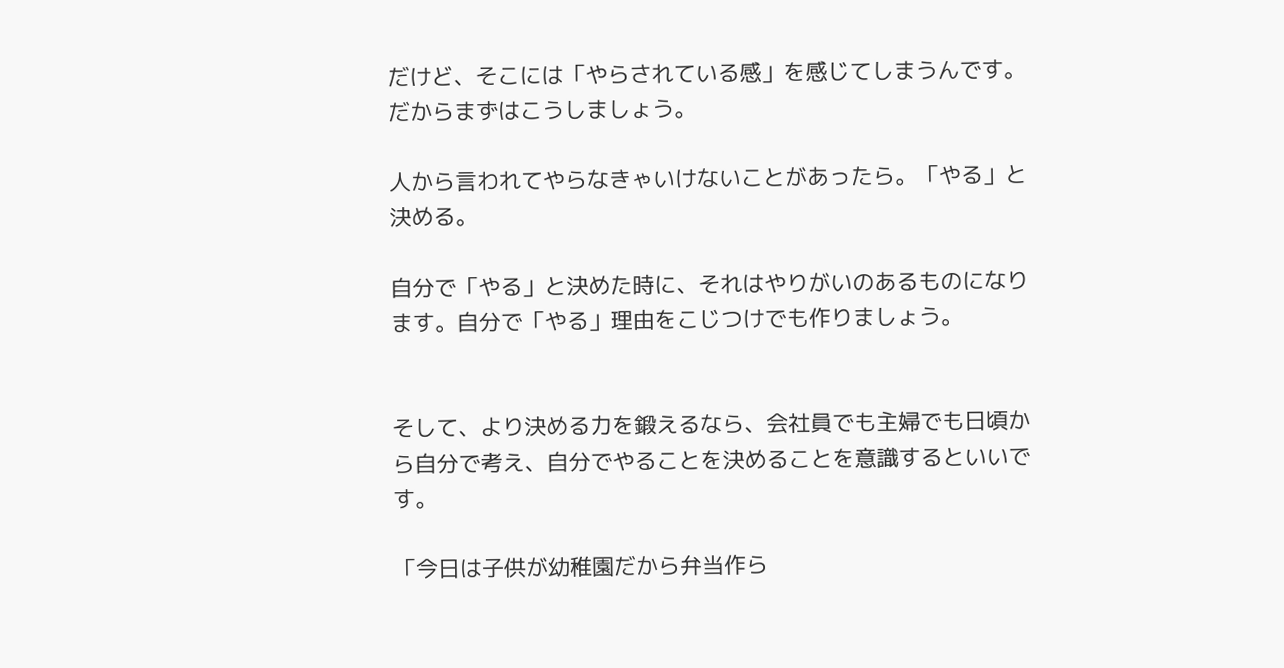だけど、そこには「やらされている感」を感じてしまうんです。だからまずはこうしましょう。

人から言われてやらなきゃいけないことがあったら。「やる」と決める。

自分で「やる」と決めた時に、それはやりがいのあるものになります。自分で「やる」理由をこじつけでも作りましょう。


そして、より決める力を鍛えるなら、会社員でも主婦でも日頃から自分で考え、自分でやることを決めることを意識するといいです。

「今日は子供が幼稚園だから弁当作ら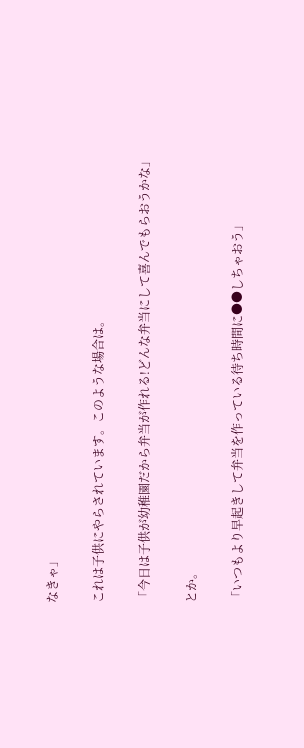なきゃ」

これは子供にやらされています。このような場合は。

「今日は子供が幼稚園だから弁当が作れる!どんな弁当にして喜んでもらおうかな」

とか。

「いつもより早起きして弁当を作っている待ち時間に●●しちゃおう」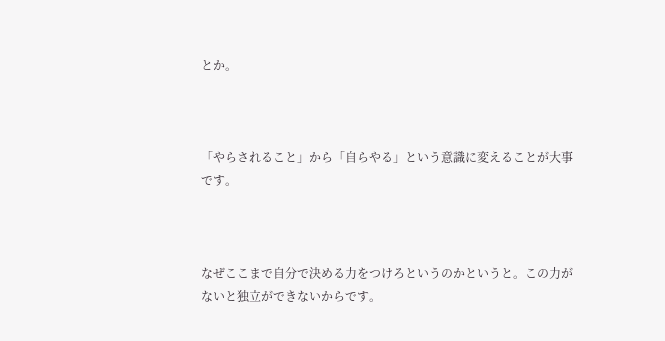とか。



「やらされること」から「自らやる」という意識に変えることが大事です。



なぜここまで自分で決める力をつけろというのかというと。この力がないと独立ができないからです。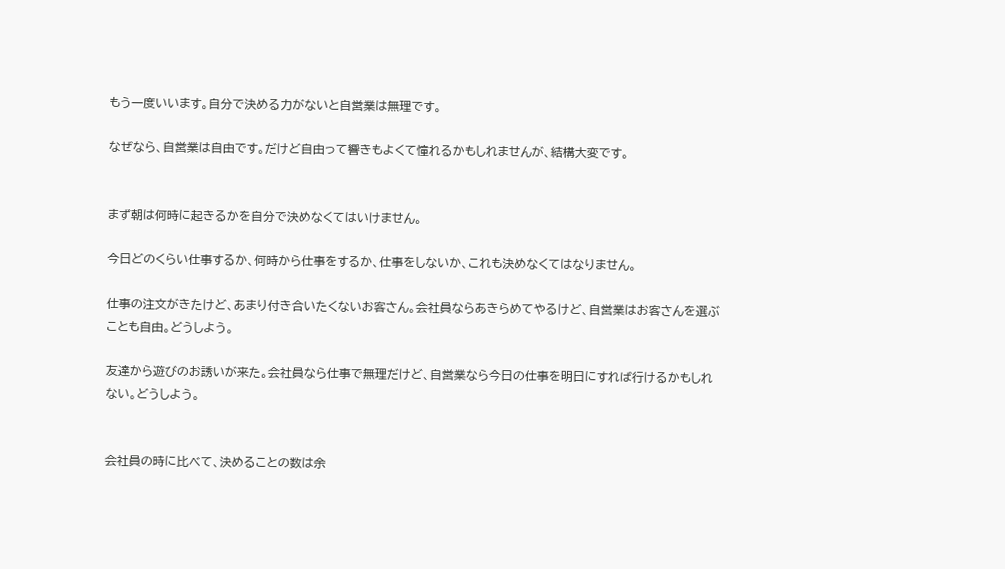もう一度いいます。自分で決める力がないと自営業は無理です。

なぜなら、自営業は自由です。だけど自由って響きもよくて憧れるかもしれませんが、結構大変です。


まず朝は何時に起きるかを自分で決めなくてはいけません。

今日どのくらい仕事するか、何時から仕事をするか、仕事をしないか、これも決めなくてはなりません。

仕事の注文がきたけど、あまり付き合いたくないお客さん。会社員ならあきらめてやるけど、自営業はお客さんを選ぶことも自由。どうしよう。

友達から遊びのお誘いが来た。会社員なら仕事で無理だけど、自営業なら今日の仕事を明日にすれば行けるかもしれない。どうしよう。


会社員の時に比べて、決めることの数は余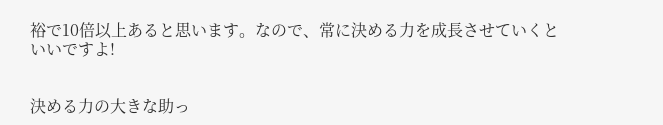裕で10倍以上あると思います。なので、常に決める力を成長させていくといいですよ!


決める力の大きな助っ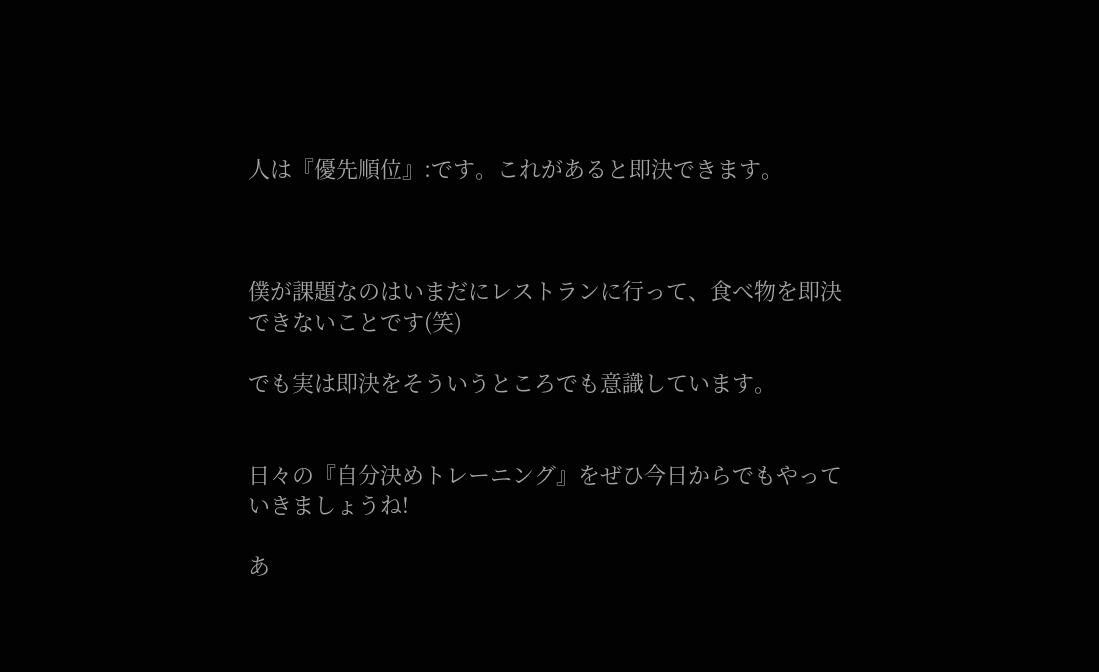人は『優先順位』:です。これがあると即決できます。



僕が課題なのはいまだにレストランに行って、食べ物を即決できないことです(笑)

でも実は即決をそういうところでも意識しています。


日々の『自分決めトレーニング』をぜひ今日からでもやっていきましょうね!

あ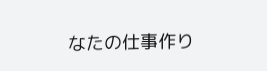なたの仕事作り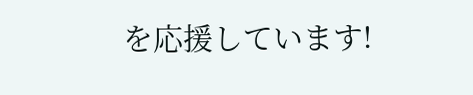を応援しています!